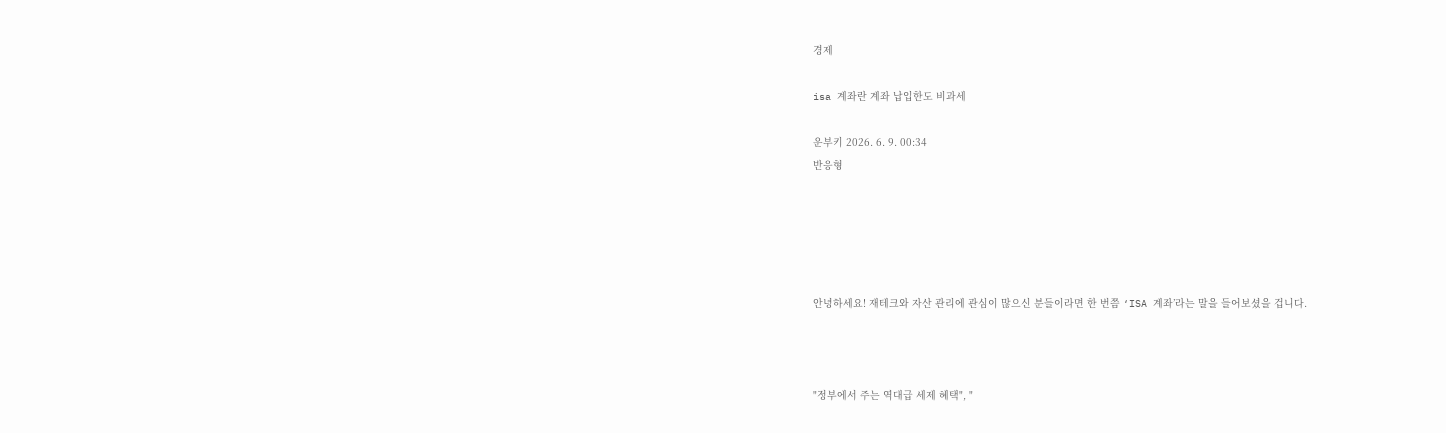경제

isa 계좌란 계좌 납입한도 비과세

운부키 2026. 6. 9. 00:34
반응형





안녕하세요! 재테크와 자산 관리에 관심이 많으신 분들이라면 한 번쯤 ‘ISA 계좌’라는 말을 들어보셨을 겁니다.



"정부에서 주는 역대급 세제 혜택", "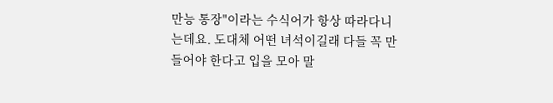만능 통장"이라는 수식어가 항상 따라다니는데요. 도대체 어떤 녀석이길래 다들 꼭 만들어야 한다고 입을 모아 말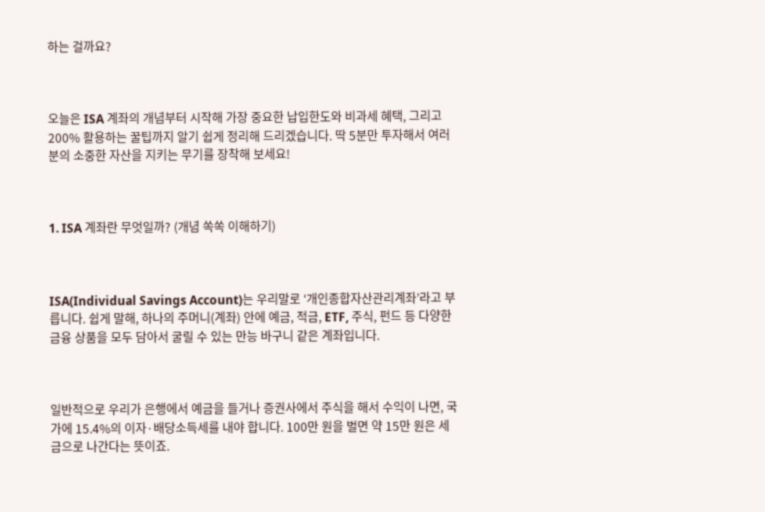하는 걸까요?



오늘은 ISA 계좌의 개념부터 시작해 가장 중요한 납입한도와 비과세 혜택, 그리고 200% 활용하는 꿀팁까지 알기 쉽게 정리해 드리겠습니다. 딱 5분만 투자해서 여러분의 소중한 자산을 지키는 무기를 장착해 보세요!



1. ISA 계좌란 무엇일까? (개념 쏙쏙 이해하기)



ISA(Individual Savings Account)는 우리말로 ‘개인종합자산관리계좌’라고 부릅니다. 쉽게 말해, 하나의 주머니(계좌) 안에 예금, 적금, ETF, 주식, 펀드 등 다양한 금융 상품을 모두 담아서 굴릴 수 있는 만능 바구니 같은 계좌입니다.



일반적으로 우리가 은행에서 예금을 들거나 증권사에서 주식을 해서 수익이 나면, 국가에 15.4%의 이자·배당소득세를 내야 합니다. 100만 원을 벌면 약 15만 원은 세금으로 나간다는 뜻이죠.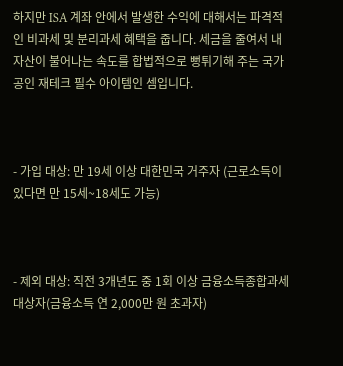하지만 ISA 계좌 안에서 발생한 수익에 대해서는 파격적인 비과세 및 분리과세 혜택을 줍니다. 세금을 줄여서 내 자산이 불어나는 속도를 합법적으로 뻥튀기해 주는 국가 공인 재테크 필수 아이템인 셈입니다.



- 가입 대상: 만 19세 이상 대한민국 거주자 (근로소득이 있다면 만 15세~18세도 가능)



- 제외 대상: 직전 3개년도 중 1회 이상 금융소득종합과세 대상자(금융소득 연 2,000만 원 초과자)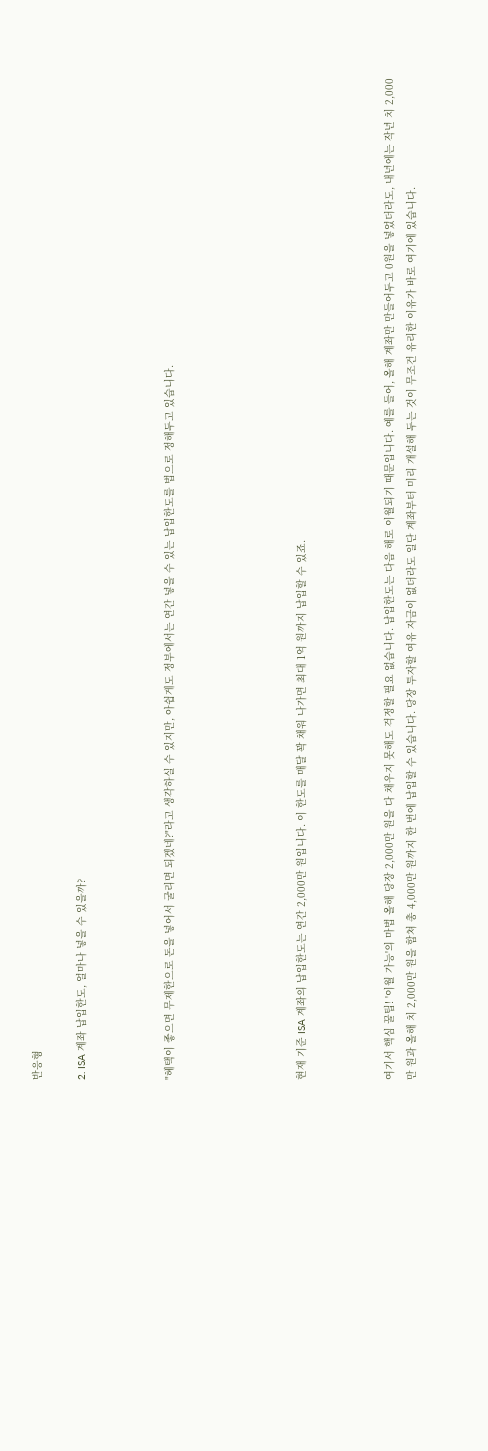반응형

2. ISA 계좌 납입한도, 얼마나 넣을 수 있을까?



"혜택이 좋으면 무제한으로 돈을 넣어서 굴리면 되겠네?"라고 생각하실 수 있지만, 아쉽게도 정부에서는 연간 넣을 수 있는 납입한도를 법으로 정해두고 있습니다.





현재 기준 ISA 계좌의 납입한도는 연간 2,000만 원입니다. 이 한도를 매달 꽉 채워 나가면 최대 1억 원까지 납입할 수 있죠.



여기서 핵심 꿀팁! '이월 가능'의 마법 올해 당장 2,000만 원을 다 채우지 못해도 걱정할 필요 없습니다. 납입한도는 다음 해로 이월되기 때문입니다. 예를 들어, 올해 계좌만 만들어두고 0원을 넣었더라도, 내년에는 작년 치 2,000만 원과 올해 치 2,000만 원을 합쳐 총 4,000만 원까지 한 번에 납입할 수 있습니다. 당장 투자할 여유 자금이 없더라도 일단 계좌부터 미리 개설해 두는 것이 무조건 유리한 이유가 바로 여기에 있습니다.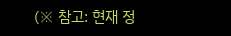(※ 참고: 현재 정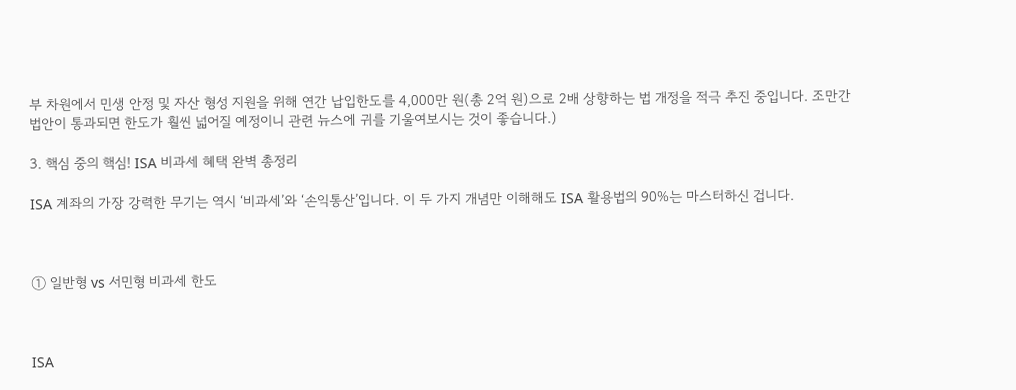부 차원에서 민생 안정 및 자산 형성 지원을 위해 연간 납입한도를 4,000만 원(총 2억 원)으로 2배 상향하는 법 개정을 적극 추진 중입니다. 조만간 법안이 통과되면 한도가 훨씬 넓어질 예정이니 관련 뉴스에 귀를 기울여보시는 것이 좋습니다.)

3. 핵심 중의 핵심! ISA 비과세 혜택 완벽 총정리

ISA 계좌의 가장 강력한 무기는 역시 ‘비과세’와 ‘손익통산’입니다. 이 두 가지 개념만 이해해도 ISA 활용법의 90%는 마스터하신 겁니다.



① 일반형 vs 서민형 비과세 한도



ISA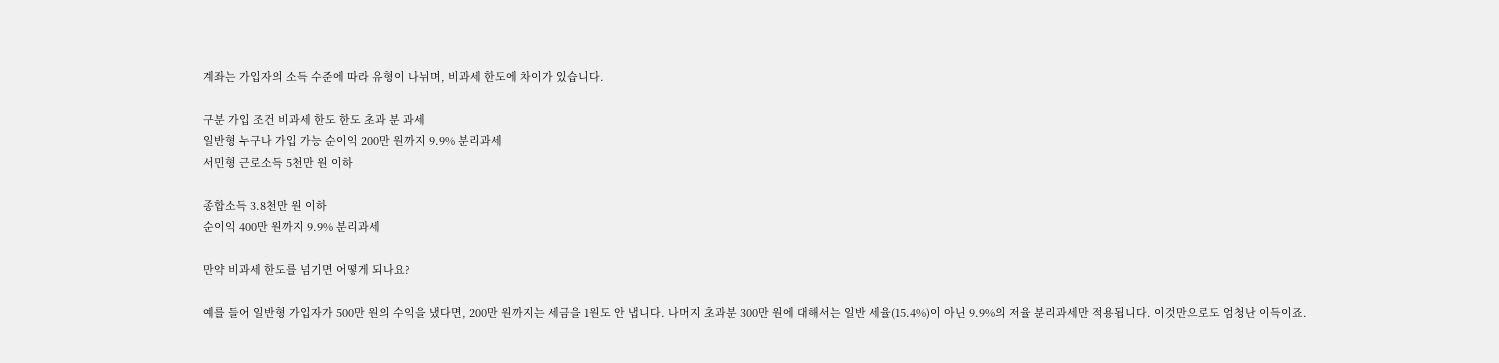계좌는 가입자의 소득 수준에 따라 유형이 나뉘며, 비과세 한도에 차이가 있습니다.

구분 가입 조건 비과세 한도 한도 초과 분 과세
일반형 누구나 가입 가능 순이익 200만 원까지 9.9% 분리과세
서민형 근로소득 5천만 원 이하

종합소득 3.8천만 원 이하
순이익 400만 원까지 9.9% 분리과세

만약 비과세 한도를 넘기면 어떻게 되나요?

예를 들어 일반형 가입자가 500만 원의 수익을 냈다면, 200만 원까지는 세금을 1원도 안 냅니다. 나머지 초과분 300만 원에 대해서는 일반 세율(15.4%)이 아닌 9.9%의 저율 분리과세만 적용됩니다. 이것만으로도 엄청난 이득이죠.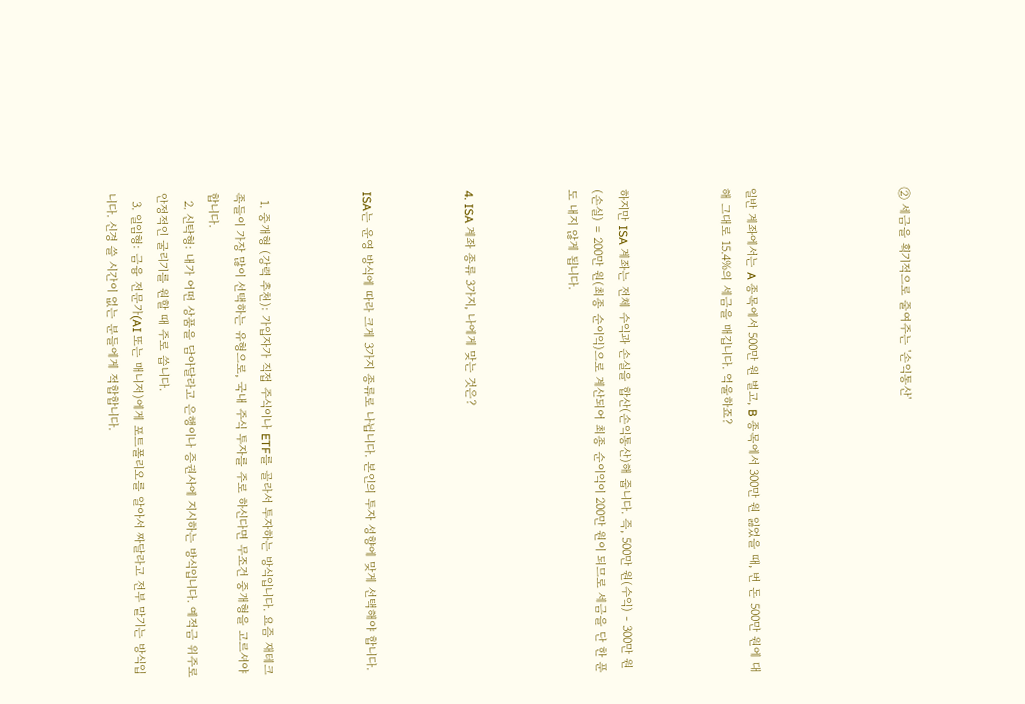② 세금을 획기적으로 줄여주는 '손익통산'





일반 계좌에서는 A 종목에서 500만 원 벌고, B 종목에서 300만 원 잃었을 때, 번 돈 500만 원에 대해 그대로 15.4%의 세금을 매깁니다. 억울하죠?



하지만 ISA 계좌는 전체 수익과 손실을 합산(손익통산)해 줍니다. 즉, 500만 원(수익) - 300만 원(손실) = 200만 원(최종 순이익)으로 계산되어 최종 순이익이 200만 원이 되므로 세금을 단 한 푼도 내지 않게 됩니다.



4. ISA 계좌 종류 3가지, 나에게 맞는 것은?



ISA는 운영 방식에 따라 크게 3가지 종류로 나뉩니다. 본인의 투자 성향에 맞게 선택해야 합니다.



  1. 중개형 (강력 추천): 가입자가 직접 주식이나 ETF를 골라서 투자하는 방식입니다. 요즘 재테크족들이 가장 많이 선택하는 유형으로, 국내 주식 투자를 주로 하신다면 무조건 중개형을 고르셔야 합니다.
  2. 신탁형: 내가 어떤 상품을 담아달라고 은행이나 증권사에 지시하는 방식입니다. 예적금 위주로 안정적인 굴리기를 원할 때 주로 씁니다.
  3. 일임형: 금융 전문가(AI 또는 매니저)에게 포트폴리오를 알아서 짜달라고 전부 맡기는 방식입니다. 신경 쓸 시간이 없는 분들에게 적합합니다.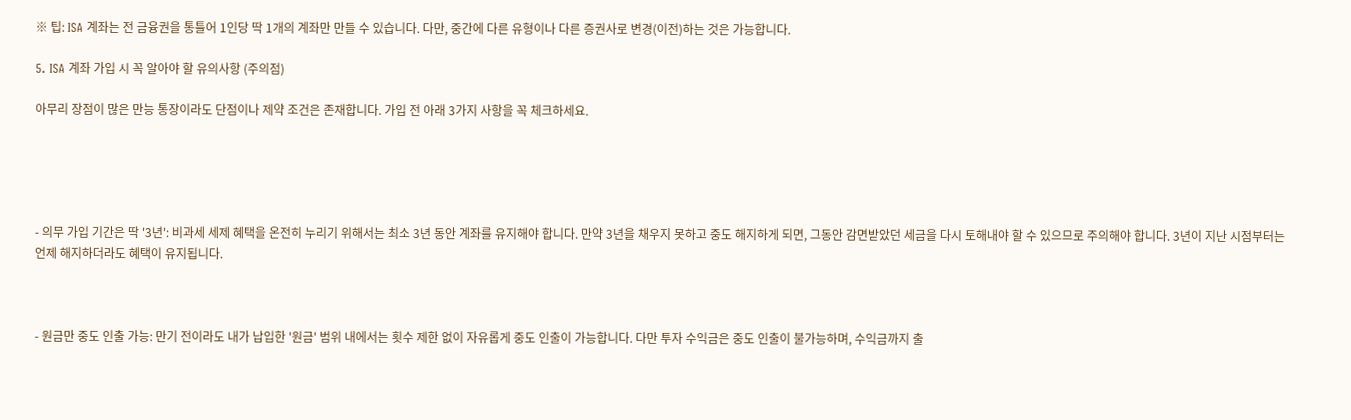※ 팁: ISA 계좌는 전 금융권을 통틀어 1인당 딱 1개의 계좌만 만들 수 있습니다. 다만, 중간에 다른 유형이나 다른 증권사로 변경(이전)하는 것은 가능합니다.

5. ISA 계좌 가입 시 꼭 알아야 할 유의사항 (주의점)

아무리 장점이 많은 만능 통장이라도 단점이나 제약 조건은 존재합니다. 가입 전 아래 3가지 사항을 꼭 체크하세요.





- 의무 가입 기간은 딱 '3년': 비과세 세제 혜택을 온전히 누리기 위해서는 최소 3년 동안 계좌를 유지해야 합니다. 만약 3년을 채우지 못하고 중도 해지하게 되면, 그동안 감면받았던 세금을 다시 토해내야 할 수 있으므로 주의해야 합니다. 3년이 지난 시점부터는 언제 해지하더라도 혜택이 유지됩니다.



- 원금만 중도 인출 가능: 만기 전이라도 내가 납입한 '원금' 범위 내에서는 횟수 제한 없이 자유롭게 중도 인출이 가능합니다. 다만 투자 수익금은 중도 인출이 불가능하며, 수익금까지 출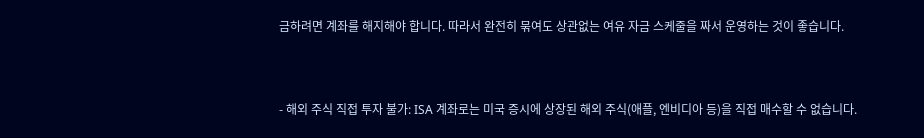금하려면 계좌를 해지해야 합니다. 따라서 완전히 묶여도 상관없는 여유 자금 스케줄을 짜서 운영하는 것이 좋습니다.



- 해외 주식 직접 투자 불가: ISA 계좌로는 미국 증시에 상장된 해외 주식(애플, 엔비디아 등)을 직접 매수할 수 없습니다.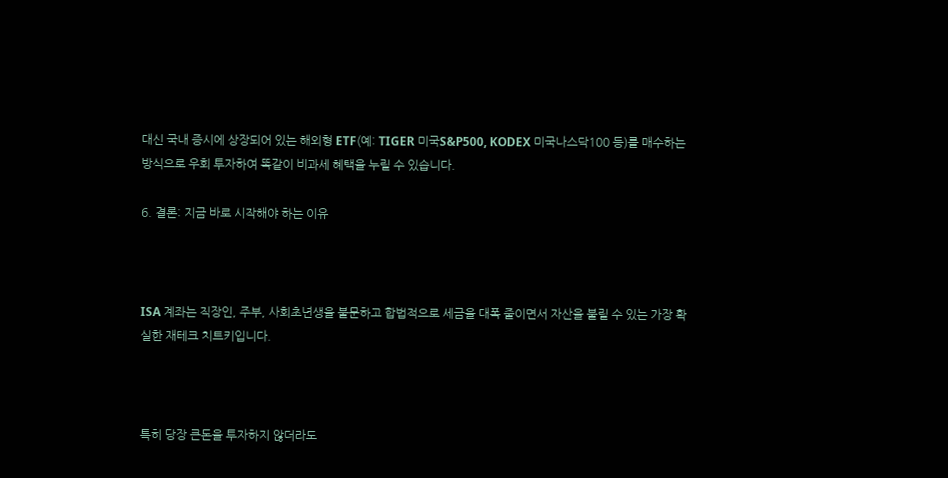대신 국내 증시에 상장되어 있는 해외형 ETF(예: TIGER 미국S&P500, KODEX 미국나스닥100 등)를 매수하는 방식으로 우회 투자하여 똑같이 비과세 혜택을 누릴 수 있습니다.

6. 결론: 지금 바로 시작해야 하는 이유



ISA 계좌는 직장인, 주부, 사회초년생을 불문하고 합법적으로 세금을 대폭 줄이면서 자산을 불릴 수 있는 가장 확실한 재테크 치트키입니다.



특히 당장 큰돈을 투자하지 않더라도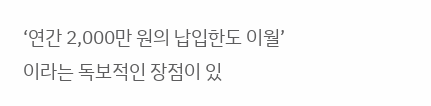‘연간 2,000만 원의 납입한도 이월’이라는 독보적인 장점이 있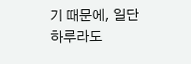기 때문에, 일단 하루라도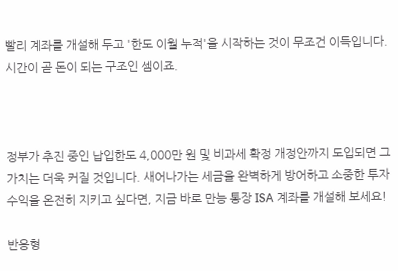빨리 계좌를 개설해 두고 '한도 이월 누적'을 시작하는 것이 무조건 이득입니다. 시간이 곧 돈이 되는 구조인 셈이죠.



정부가 추진 중인 납입한도 4,000만 원 및 비과세 확정 개정안까지 도입되면 그 가치는 더욱 커질 것입니다. 새어나가는 세금을 완벽하게 방어하고 소중한 투자 수익을 온전히 지키고 싶다면, 지금 바로 만능 통장 ISA 계좌를 개설해 보세요!

반응형